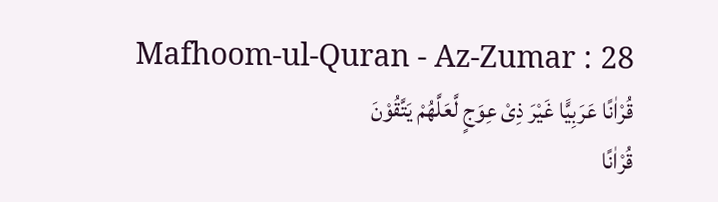Mafhoom-ul-Quran - Az-Zumar : 28
قُرْاٰنًا عَرَبِیًّا غَیْرَ ذِیْ عِوَجٍ لَّعَلَّهُمْ یَتَّقُوْنَ
قُرْاٰنًا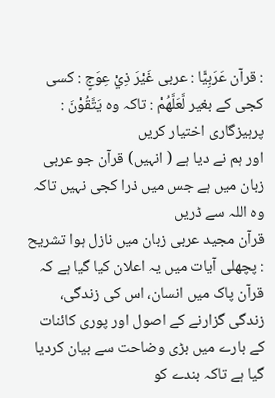: قرآن عَرَبِيًّا : عربی غَيْرَ ذِيْ عِوَجٍ : کسی کجی کے بغیر لَّعَلَّهُمْ : تاکہ وہ يَتَّقُوْنَ : پرہیزگاری اختیار کریں
اور ہم نے دیا ہے ( انہیں) قرآن جو عربی زبان میں ہے جس میں ذرا کجی نہیں تاکہ وہ اللہ سے ڈریں
قرآن مجید عربی زبان میں نازل ہوا تشریح : پچھلی آیات میں یہ اعلان کیا گیا ہے کہ قرآن پاک میں انسان، اس کی زندگی، زندگی گزارنے کے اصول اور پوری کائنات کے بارے میں بڑی وضاحت سے بیان کردیا گیا ہے تاکہ بندے کو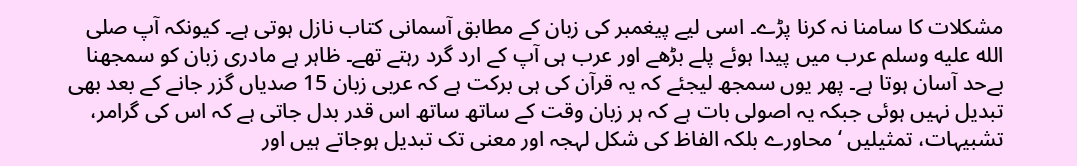مشکلات کا سامنا نہ کرنا پڑے۔ اسی لیے پیغمبر کی زبان کے مطابق آسمانی کتاب نازل ہوتی ہے۔ کیونکہ آپ صلى الله عليه وسلم عرب میں پیدا ہوئے پلے بڑھے اور عرب ہی آپ کے ارد گرد رہتے تھے۔ ظاہر ہے مادری زبان کو سمجھنا بےحد آسان ہوتا ہے۔ پھر یوں سمجھ لیجئے کہ یہ قرآن کی ہی برکت ہے کہ عربی زبان 15 صدیاں گزر جانے کے بعد بھی تبدیل نہیں ہوئی جبکہ یہ اصولی بات ہے کہ ہر زبان وقت کے ساتھ ساتھ اس قدر بدل جاتی ہے کہ اس کی گرامر، تشبیہات، تمثیلیں ‘ محاورے بلکہ الفاظ کی شکل لہجہ اور معنی تک تبدیل ہوجاتے ہیں اور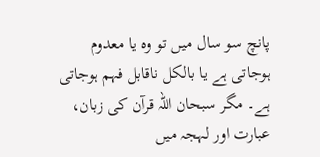پانچ سو سال میں تو وہ یا معدوم ہوجاتی ہے یا بالکل ناقابل فہم ہوجاتی ہے۔ مگر سبحان اللہ قرآن کی زبان، عبارت اور لہجہ میں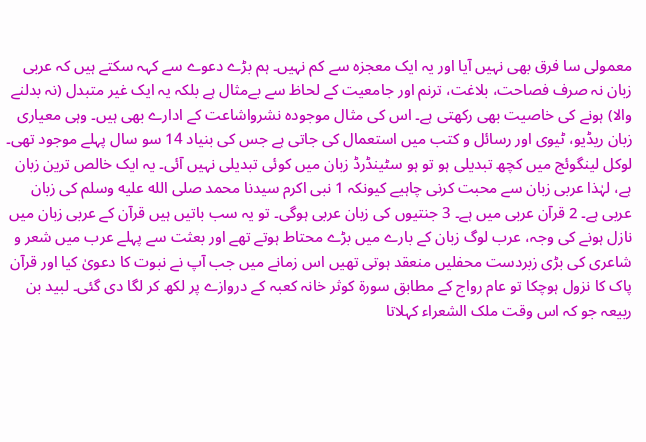معمولی سا فرق بھی نہیں آیا اور یہ ایک معجزہ سے کم نہیں۔ ہم بڑے دعوے سے کہہ سکتے ہیں کہ عربی زبان نہ صرف فصاحت، بلاغت، ترنم اور جامعیت کے لحاظ سے بےمثال ہے بلکہ یہ ایک غیر متبدل (نہ بدلنے والا) ہونے کی خاصیت بھی رکھتی ہے۔ اس کی مثال موجودہ نشرواشاعت کے ادارے بھی ہیں۔ وہی معیاری زبان ریڈیو، ٹیوی اور رسائل و کتب میں استعمال کی جاتی ہے جس کی بنیاد 14 سو سال پہلے موجود تھی۔ لوکل لینگوئج میں کچھ تبدیلی ہو تو ہو سٹینڈرڈ زبان میں کوئی تبدیلی نہیں آئی۔ یہ ایک خالص ترین زبان ہے، لہٰذا عربی زبان سے محبت کرنی چاہیے کیونکہ 1 نبی اکرم سیدنا محمد صلى الله عليه وسلم کی زبان عربی ہے۔ 2 قرآن عربی میں ہے۔ 3 جنتیوں کی زبان عربی ہوگی۔ تو یہ سب باتیں ہیں قرآن کے عربی زبان میں نازل ہونے کی وجہ، عرب لوگ زبان کے بارے میں بڑے محتاط ہوتے تھے اور بعثت سے پہلے عرب میں شعر و شاعری کی بڑی زبردست محفلیں منعقد ہوتی تھیں اس زمانے میں جب آپ نے نبوت کا دعویٰ کیا اور قرآن پاک کا نزول ہوچکا تو عام رواج کے مطابق سورة کوثر خانہ کعبہ کے دروازے پر لکھ کر لگا دی گئی۔ لبید بن ربیعہ جو کہ اس وقت ملک الشعراء کہلاتا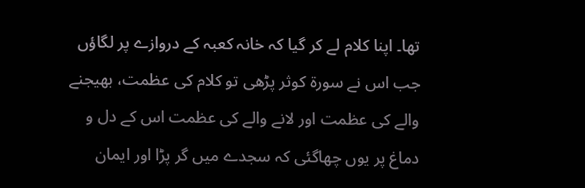تھا۔ اپنا کلام لے کر گیا کہ خانہ کعبہ کے دروازے پر لگاؤں جب اس نے سورة کوثر پڑھی تو کلام کی عظمت، بھیجنے والے کی عظمت اور لانے والے کی عظمت اس کے دل و دماغ پر یوں چھاگئی کہ سجدے میں گر پڑا اور ایمان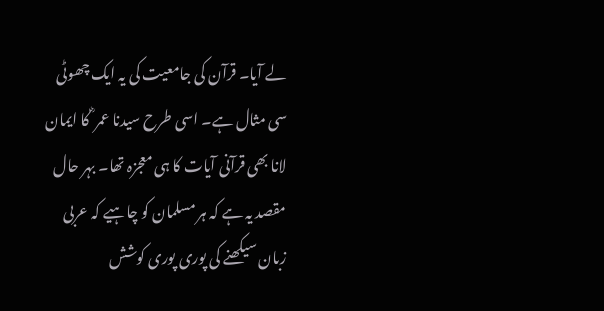لے آیا۔ قرآن کی جامعیت کی یہ ایک چھوٹی سی مثال ہے۔ اسی طرح سیدنا عمر ؓ کا ایمان لانا بھی قرآنی آیات کا ہی معجزہ تھا۔ بہر حال مقصد یہ ہے کہ ہر مسلمان کو چاہیے کہ عربی زبان سیکھنے کی پوری پوری کوشش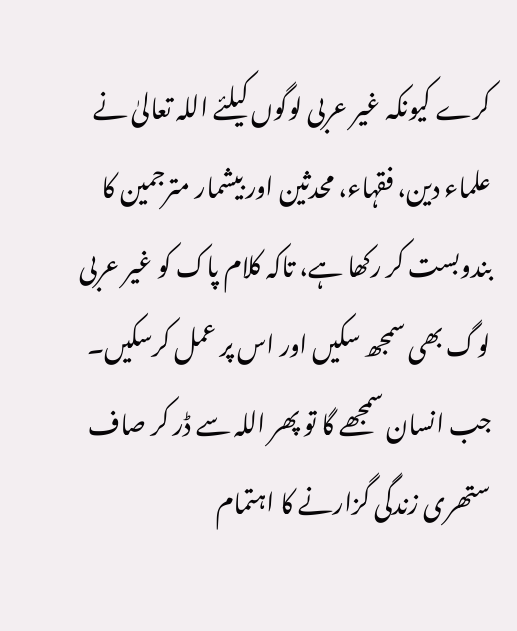کرے کیونکہ غیر عربی لوگوں کیلئے اللہ تعالیٰ نے علماء دین، فقہاء، محدثین اور بیشمار مترجمین کا بندوبست کر رکھا ہے، تاکہ کلام پاک کو غیر عربی لوگ بھی سمجھ سکیں اور اس پر عمل کرسکیں۔ جب انسان سمجھے گا تو پھر اللہ سے ڈر کر صاف ستھری زندگی گزارنے کا اہتمام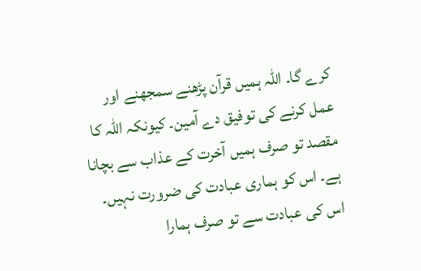کرے گا۔ اللہ ہمیں قرآن پڑھنے سمجھنے اور عمل کرنے کی توفیق دے آمین۔ کیونکہ اللہ کا مقصد تو صرف ہمیں آخرت کے عذاب سے بچانا ہے۔ اس کو ہماری عبادت کی ضرورت نہیں۔ اس کی عبادت سے تو صرف ہمارا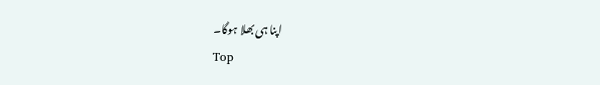اپنا ہی بھلا ہوگا۔
Top